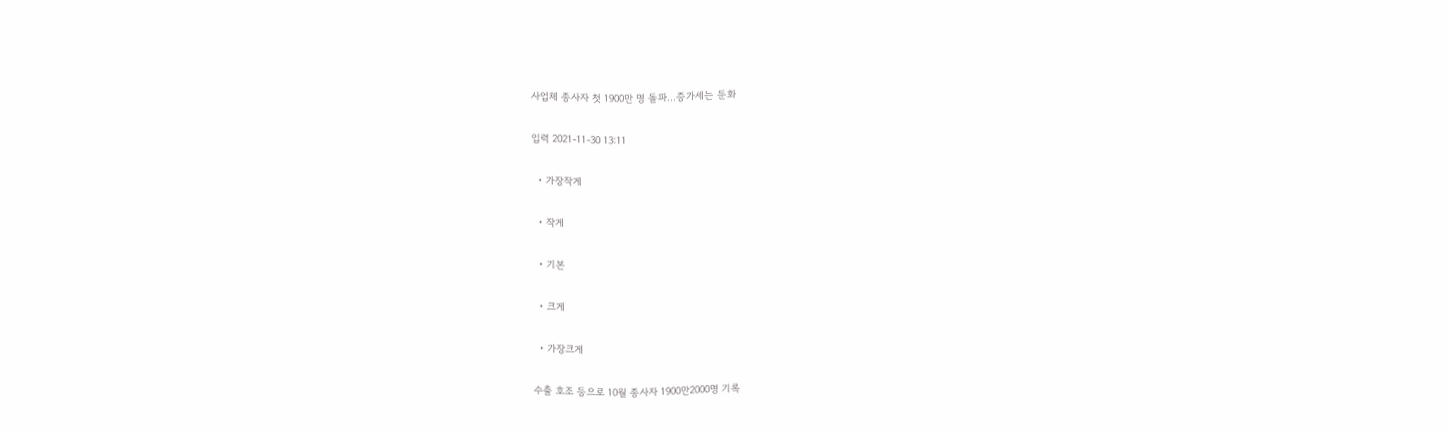사업체 종사자 첫 1900만 명 돌파...증가세는 둔화

입력 2021-11-30 13:11

  • 가장작게

  • 작게

  • 기본

  • 크게

  • 가장크게

수출 호조 등으로 10월 종사자 1900만2000명 기록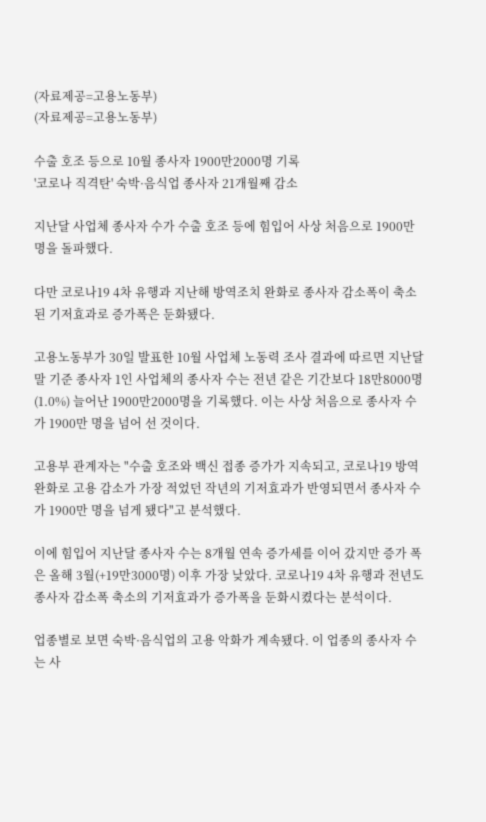(자료제공=고용노동부)
(자료제공=고용노동부)

수출 호조 등으로 10월 종사자 1900만2000명 기록
'코로나 직격탄' 숙박·음식업 종사자 21개월째 감소

지난달 사업체 종사자 수가 수출 호조 등에 힘입어 사상 처음으로 1900만 명을 돌파했다.

다만 코로나19 4차 유행과 지난해 방역조치 완화로 종사자 감소폭이 축소된 기저효과로 증가폭은 둔화됐다.

고용노동부가 30일 발표한 10월 사업체 노동력 조사 결과에 따르면 지난달 말 기준 종사자 1인 사업체의 종사자 수는 전년 같은 기간보다 18만8000명(1.0%) 늘어난 1900만2000명을 기록했다. 이는 사상 처음으로 종사자 수가 1900만 명을 넘어 선 것이다.

고용부 관계자는 "수출 호조와 백신 접종 증가가 지속되고, 코로나19 방역 완화로 고용 감소가 가장 적었던 작년의 기저효과가 반영되면서 종사자 수가 1900만 명을 넘게 됐다"고 분석했다.

이에 힘입어 지난달 종사자 수는 8개월 연속 증가세를 이어 갔지만 증가 폭은 올해 3월(+19만3000명) 이후 가장 낮았다. 코로나19 4차 유행과 전년도 종사자 감소폭 축소의 기저효과가 증가폭을 둔화시켰다는 분석이다.

업종별로 보면 숙박·음식업의 고용 악화가 계속됐다. 이 업종의 종사자 수는 사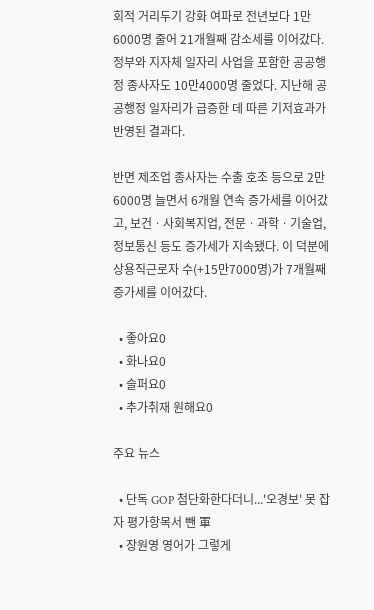회적 거리두기 강화 여파로 전년보다 1만6000명 줄어 21개월째 감소세를 이어갔다. 정부와 지자체 일자리 사업을 포함한 공공행정 종사자도 10만4000명 줄었다. 지난해 공공행정 일자리가 급증한 데 따른 기저효과가 반영된 결과다.

반면 제조업 종사자는 수출 호조 등으로 2만6000명 늘면서 6개월 연속 증가세를 이어갔고, 보건ㆍ사회복지업, 전문ㆍ과학ㆍ기술업, 정보통신 등도 증가세가 지속됐다. 이 덕분에 상용직근로자 수(+15만7000명)가 7개월째 증가세를 이어갔다.

  • 좋아요0
  • 화나요0
  • 슬퍼요0
  • 추가취재 원해요0

주요 뉴스

  • 단독 GOP 첨단화한다더니...'오경보' 못 잡자 평가항목서 뺀 軍
  • 장원영 영어가 그렇게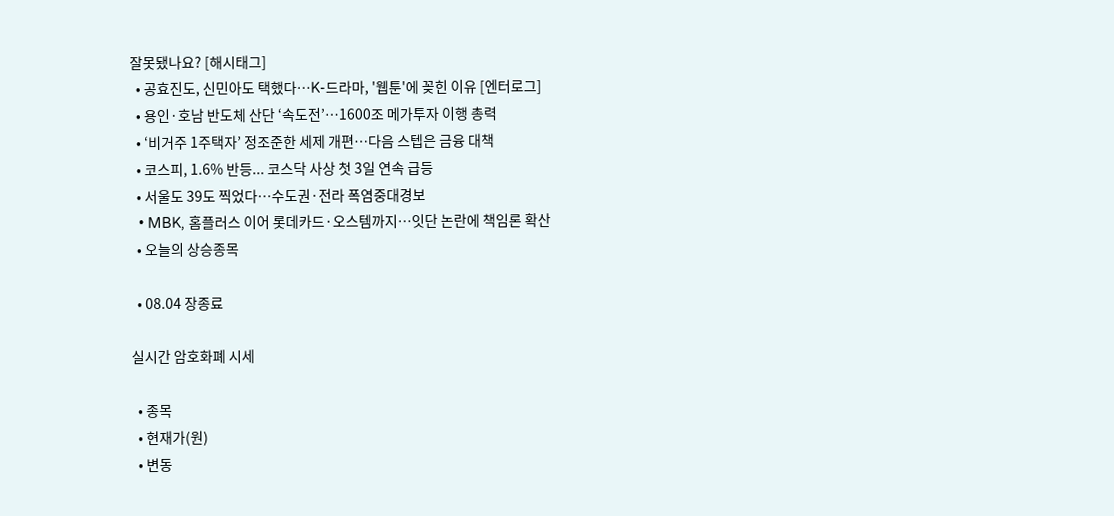잘못됐나요? [해시태그]
  • 공효진도, 신민아도 택했다⋯K-드라마, '웹툰'에 꽂힌 이유 [엔터로그]
  • 용인·호남 반도체 산단 ‘속도전’…1600조 메가투자 이행 총력
  • ‘비거주 1주택자’ 정조준한 세제 개편…다음 스텝은 금융 대책
  • 코스피, 1.6% 반등... 코스닥 사상 첫 3일 연속 급등
  • 서울도 39도 찍었다…수도권·전라 폭염중대경보
  • MBK, 홈플러스 이어 롯데카드·오스템까지…잇단 논란에 책임론 확산
  • 오늘의 상승종목

  • 08.04 장종료

실시간 암호화폐 시세

  • 종목
  • 현재가(원)
  • 변동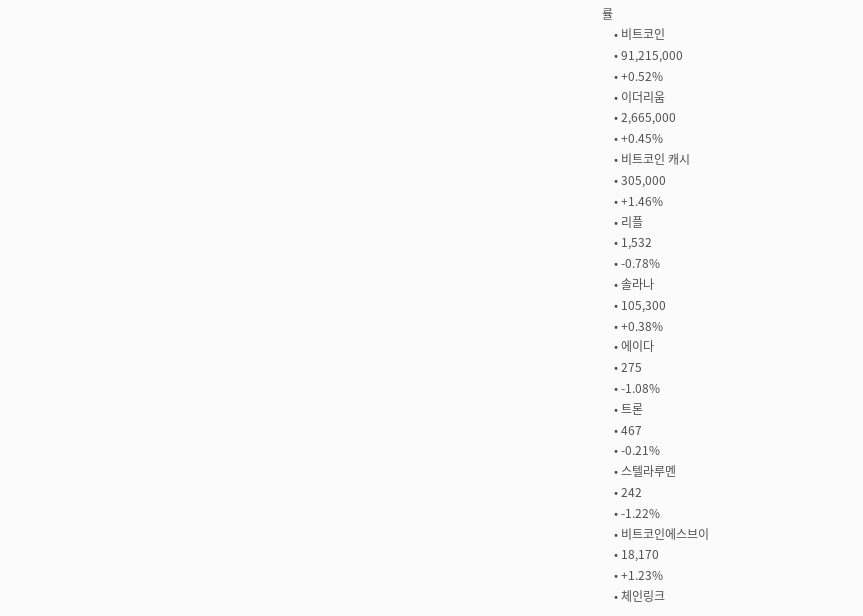률
    • 비트코인
    • 91,215,000
    • +0.52%
    • 이더리움
    • 2,665,000
    • +0.45%
    • 비트코인 캐시
    • 305,000
    • +1.46%
    • 리플
    • 1,532
    • -0.78%
    • 솔라나
    • 105,300
    • +0.38%
    • 에이다
    • 275
    • -1.08%
    • 트론
    • 467
    • -0.21%
    • 스텔라루멘
    • 242
    • -1.22%
    • 비트코인에스브이
    • 18,170
    • +1.23%
    • 체인링크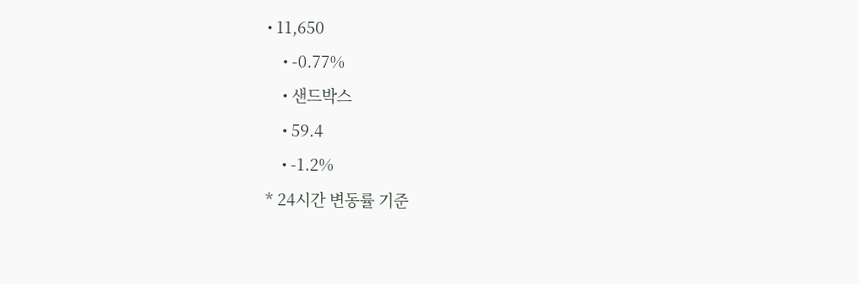• 11,650
    • -0.77%
    • 샌드박스
    • 59.4
    • -1.2%
* 24시간 변동률 기준